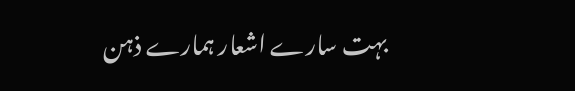بہت سارے اشعار ہمارے ذہن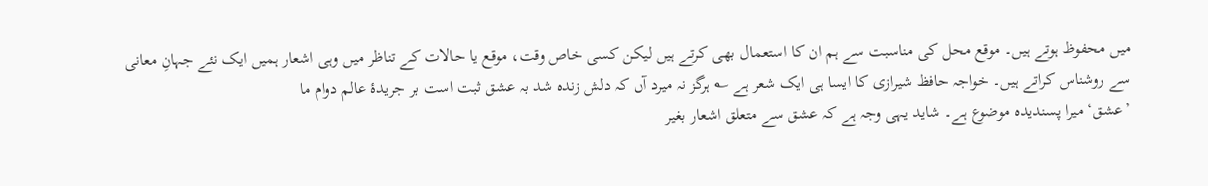میں محفوظ ہوتے ہیں۔ موقع محل کی مناسبت سے ہم ان کا استعمال بھی کرتے ہیں لیکن کسی خاص وقت، موقع یا حالات کے تناظر میں وہی اشعار ہمیں ایک نئے جہانِ معانی سے روشناس کراتے ہیں۔ خواجہ حافظ شیرازی کا ایسا ہی ایک شعر ہے ؎ ہرگز نہ میرد آں کہ دلش زندہ شد بہ عشق ثبت است بر جریدۂ عالم دوام ما
’عشق‘ میرا پسندیدہ موضوع ہے۔ شاید یہی وجہ ہے کہ عشق سے متعلق اشعار بغیر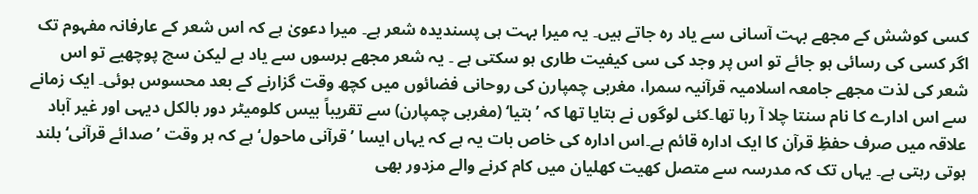کسی کوشش کے مجھے بہت آسانی سے یاد رہ جاتے ہیں۔ یہ میرا بہت ہی پسندیدہ شعر ہے۔ میرا دعویٰ ہے کہ اس شعر کے عارفانہ مفہوم تک اگر کسی کی رسائی ہو جائے تو اس پر وجد کی سی کیفیت طاری ہو سکتی ہے ۔ یہ شعر مجھے برسوں سے یاد ہے لیکن سچ پوچھیے تو اس شعر کی لذت مجھے جامعہ اسلامیہ قرآنیہ سمرا، مغربی چمپارن کی روحانی فضائوں میں کچھ وقت گزارنے کے بعد محسوس ہوئی۔ ایک زمانے سے اس ادارے کا نام سنتا چلا آ رہا تھا۔کئی لوگوں نے بتایا تھا کہ ’بتیا‘ (مغربی چمپارن) سے تقریباً بیس کلومیٹر دور بالکل دیہی اور غیر آباد علاقہ میں صرف حفظِ قرآن کا ایک ادارہ قائم ہے۔اس ادارہ کی خاص بات یہ ہے کہ یہاں ایسا ’قرآنی ماحول‘ ہے کہ ہر وقت ’صدائے قرآنی‘ بلند ہوتی رہتی ہے۔ یہاں تک کہ مدرسہ سے متصل کھیت کھلیان میں کام کرنے والے مزدور بھی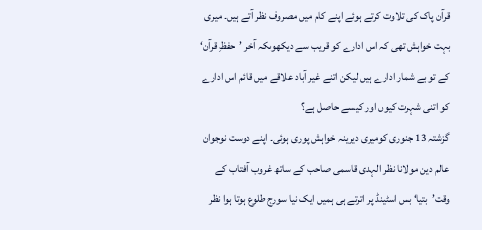قرآن پاک کی تلاوت کرتے ہوئے اپنے کام میں مصروف نظر آتے ہیں۔ میری بہت خواہش تھی کہ اس ادارے کو قریب سے دیکھوںکہ آخر ’حفظِ قرآن‘ کے تو بے شمار ادارے ہیں لیکن اتنے غیر آباد علاقے میں قائم اس ادارے کو اتنی شہرت کیوں اور کیسے حاصل ہے؟
گزشتہ 13 جنوری کومیری دیرینہ خواہش پوری ہوئی۔ اپنے دوست نوجوان عالم دین مولانا نظر الہدی قاسمی صاحب کے ساتھ غروب آفتاب کے وقت’بتیا‘ بس اسٹینڈ پر اترتے ہی ہمیں ایک نیا سورج طلوع ہوتا ہوا نظر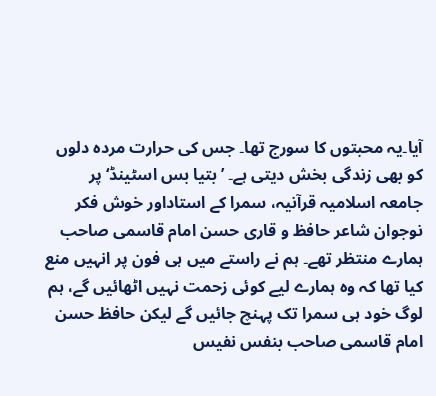آیا۔یہ محبتوں کا سورج تھا۔ جس کی حرارت مردہ دلوں کو بھی زندگی بخش دیتی ہے۔ ’بتیا بس اسٹینڈ‘ پر جامعہ اسلامیہ قرآنیہ، سمرا کے استاداور خوش فکر نوجوان شاعر حافظ و قاری حسن امام قاسمی صاحب ہمارے منتظر تھے۔ ہم نے راستے میں ہی فون پر انہیں منع کیا تھا کہ وہ ہمارے لیے کوئی زحمت نہیں اٹھائیں گے، ہم لوگ خود ہی سمرا تک پہنچ جائیں گے لیکن حافظ حسن امام قاسمی صاحب بنفس نفیس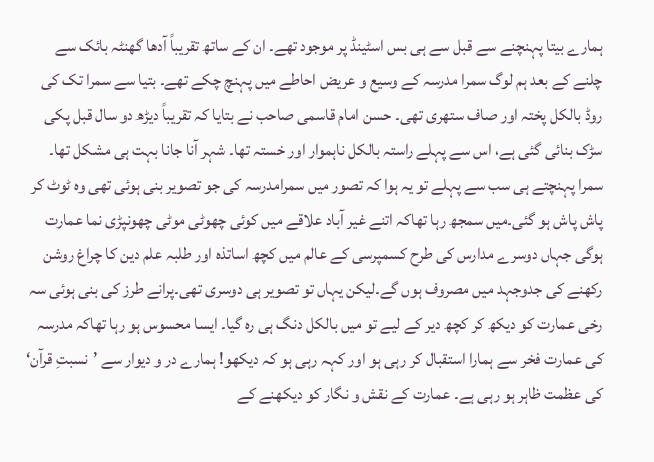ہمارے بیتا پہنچنے سے قبل سے ہی بس اسٹینڈ پر موجود تھے۔ ان کے ساتھ تقریباً آدھا گھنٹہ بائک سے چلنے کے بعد ہم لوگ سمرا مدرسہ کے وسیع و عریض احاطے میں پہنچ چکے تھے۔ بتیا سے سمرا تک کی روڈ بالکل پختہ اور صاف ستھری تھی۔ حسن امام قاسمی صاحب نے بتایا کہ تقریباً دیڑھ دو سال قبل پکی سڑک بنائی گئی ہے، اس سے پہلے راستہ بالکل ناہموار اور خستہ تھا۔ شہر آنا جانا بہت ہی مشکل تھا۔
سمرا پہنچتے ہی سب سے پہلے تو یہ ہوا کہ تصور میں سمرامدرسہ کی جو تصویر بنی ہوئی تھی وہ ٹوٹ کر پاش پاش ہو گئی۔میں سمجھ رہا تھاکہ اتنے غیر آباد علاقے میں کوئی چھوٹی موٹی چھونپڑی نما عمارت ہوگی جہاں دوسرے مدارس کی طرح کسمپرسی کے عالم میں کچھ اساتذہ اور طلبہ علم دین کا چراغ روشن رکھنے کی جدوجہد میں مصروف ہوں گے۔لیکن یہاں تو تصویر ہی دوسری تھی۔پرانے طرز کی بنی ہوئی سہ رخی عمارت کو دیکھ کر کچھ دیر کے لیے تو میں بالکل دنگ ہی رہ گیا۔ ایسا محسوس ہو رہا تھاکہ مدرسہ کی عمارت فخر سے ہمارا استقبال کر رہی ہو اور کہہ رہی ہو کہ دیکھو! ہمارے در و دیوار سے ’نسبتِ قرآن‘ کی عظمت ظاہر ہو رہی ہے۔ عمارت کے نقش و نگار کو دیکھنے کے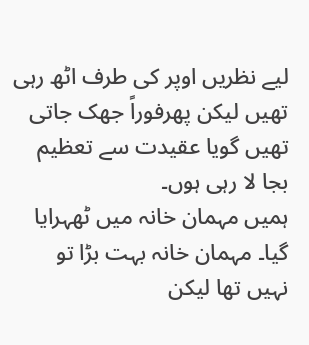لیے نظریں اوپر کی طرف اٹھ رہی تھیں لیکن پھرفوراً جھک جاتی تھیں گویا عقیدت سے تعظیم بجا لا رہی ہوں۔
ہمیں مہمان خانہ میں ٹھہرایا گیا۔ مہمان خانہ بہت بڑا تو نہیں تھا لیکن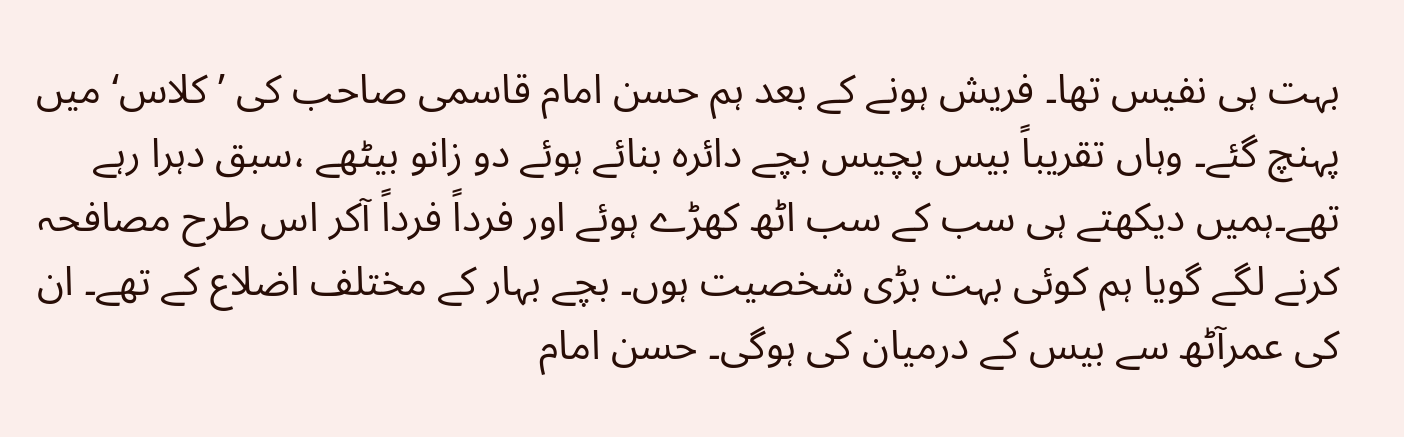بہت ہی نفیس تھا۔ فریش ہونے کے بعد ہم حسن امام قاسمی صاحب کی ’کلاس‘ میں پہنچ گئے۔ وہاں تقریباً بیس پچیس بچے دائرہ بنائے ہوئے دو زانو بیٹھے ،سبق دہرا رہے تھے۔ہمیں دیکھتے ہی سب کے سب اٹھ کھڑے ہوئے اور فرداً فرداً آکر اس طرح مصافحہ کرنے لگے گویا ہم کوئی بہت بڑی شخصیت ہوں۔ بچے بہار کے مختلف اضلاع کے تھے۔ ان کی عمرآٹھ سے بیس کے درمیان کی ہوگی۔ حسن امام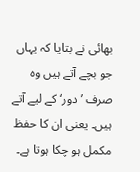بھائی نے بتایا کہ یہاں جو بچے آتے ہیں وہ صرف ’دور‘ کے لیے آتے ہیں۔ یعنی ان کا حفظ مکمل ہو چکا ہوتا ہے۔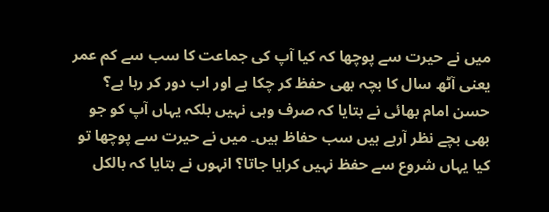میں نے حیرت سے پوچھا کہ کیا آپ کی جماعت کا سب سے کم عمر یعنی آٹھ سال کا بچہ بھی حفظ کر چکا ہے اور اب دور کر رہا ہے؟ حسن امام بھائی نے بتایا کہ صرف وہی نہیں بلکہ یہاں آپ کو جو بھی بچے نظر آرہے ہیں سب حفاظ ہیں۔ میں نے حیرت سے پوچھا تو کیا یہاں شروع سے حفظ نہیں کرایا جاتا؟ انہوں نے بتایا کہ بالکل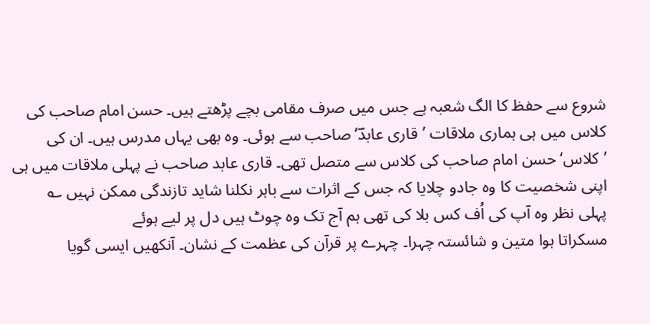شروع سے حفظ کا الگ شعبہ ہے جس میں صرف مقامی بچے پڑھتے ہیں۔ حسن امام صاحب کی کلاس میں ہی ہماری ملاقات ’قاری عابدؔ‘ صاحب سے ہوئی۔ وہ بھی یہاں مدرس ہیں۔ ان کی ’کلاس‘ حسن امام صاحب کی کلاس سے متصل تھی۔ قاری عابد صاحب نے پہلی ملاقات میں ہی اپنی شخصیت کا وہ جادو چلایا کہ جس کے اثرات سے باہر نکلنا شاید تازندگی ممکن نہیں ؎
پہلی نظر وہ آپ کی اُف کس بلا کی تھی ہم آج تک وہ چوٹ ہیں دل پر لیے ہوئے
مسکراتا ہوا متین و شائستہ چہرا۔ چہرے پر قرآن کی عظمت کے نشان۔ آنکھیں ایسی گویا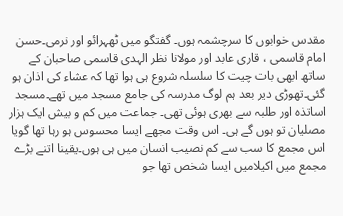مقدس خوابوں کا سرچشمہ ہوں۔ گفتگو میں ٹھہرائو اور نرمی۔حسن امام قاسمی ، قاری عابد اور مولانا نظر الہدی قاسمی صاحبان کے ساتھ ابھی بات چیت کا سلسلہ شروع ہی ہوا تھا کہ عشاء کی اذان ہو گئی۔تھوڑی دیر بعد ہم لوگ مدرسہ کی جامع مسجد میں تھے۔مسجد اساتذہ اور طلبہ سے بھری ہوئی تھی۔ جماعت میں کم و بیش ایک ہزار مصلیان تو ہوں گے ہی۔ اس وقت مجھے ایسا محسوس ہو رہا تھا گویا اس مجمع کا سب سے کم نصیب انسان میں ہی ہوں۔یقینا اتنے بڑے مجمع میں اکیلامیں ایسا شخص تھا جو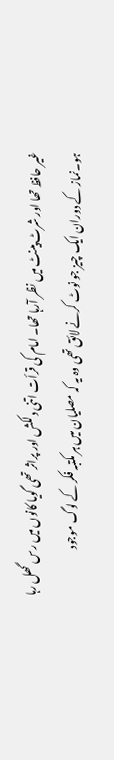غیر حافظ تھا اور شرٹ پینٹ میں نظر آرہا تھا۔ امام کی قرأت اتنی دلکش اور پراثر تھی گویا کانوں میں رس گھل رہا ہو۔نماز کے دوران ایک چیز جو نوٹ کرنے لائق تھی وہ یہ کہ مصلیان میں ہر مکتبہ فکر کے لوگ موجود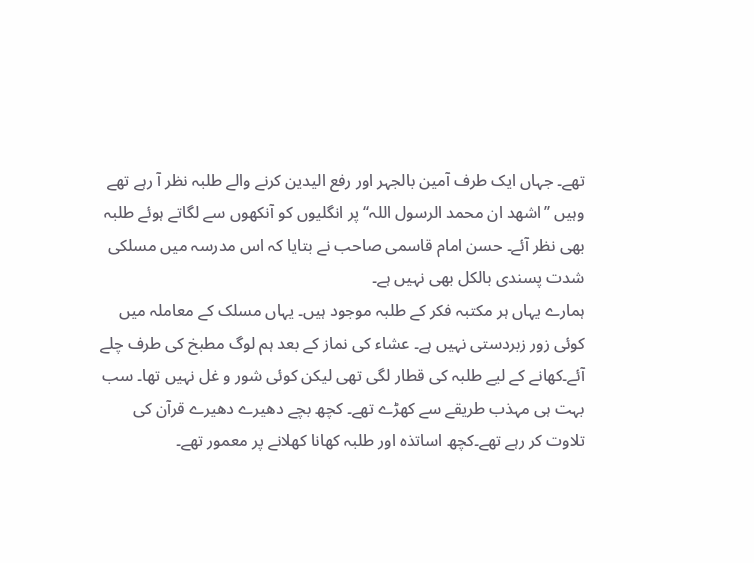تھے۔ جہاں ایک طرف آمین بالجہر اور رفع الیدین کرنے والے طلبہ نظر آ رہے تھے وہیں ’’اشھد ان محمد الرسول اللہ‘‘ پر انگلیوں کو آنکھوں سے لگاتے ہوئے طلبہ بھی نظر آئے۔ حسن امام قاسمی صاحب نے بتایا کہ اس مدرسہ میں مسلکی شدت پسندی بالکل بھی نہیں ہے۔
ہمارے یہاں ہر مکتبہ فکر کے طلبہ موجود ہیں۔ یہاں مسلک کے معاملہ میں کوئی زور زبردستی نہیں ہے۔ عشاء کی نماز کے بعد ہم لوگ مطبخ کی طرف چلے آئے۔کھانے کے لیے طلبہ کی قطار لگی تھی لیکن کوئی شور و غل نہیں تھا۔ سب بہت ہی مہذب طریقے سے کھڑے تھے۔ کچھ بچے دھیرے دھیرے قرآن کی تلاوت کر رہے تھے۔کچھ اساتذہ اور طلبہ کھانا کھلانے پر معمور تھے۔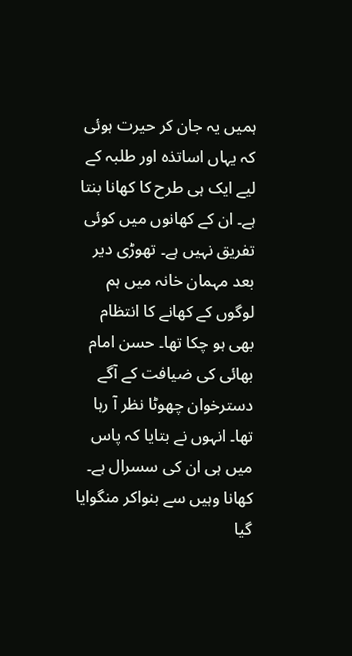ہمیں یہ جان کر حیرت ہوئی کہ یہاں اساتذہ اور طلبہ کے لیے ایک ہی طرح کا کھانا بنتا ہے۔ ان کے کھانوں میں کوئی تفریق نہیں ہے۔ تھوڑی دیر بعد مہمان خانہ میں ہم لوگوں کے کھانے کا انتظام بھی ہو چکا تھا۔ حسن امام بھائی کی ضیافت کے آگے دسترخوان چھوٹا نظر آ رہا تھا۔ انہوں نے بتایا کہ پاس میں ہی ان کی سسرال ہے۔ کھانا وہیں سے بنواکر منگوایا گیا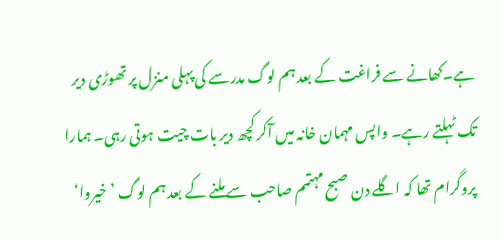ہے۔کھانے سے فراغت کے بعد ہم لوگ مدرسے کی پہلی منزل پر تھوڑی دیر تک ٹہلتے رہے۔ واپس مہمان خانہ میں آکر کچھ دیر بات چیت ہوتی رہی۔ ہمارا پروگرام تھا کہ اگلے دن صبح مہتمم صاحب سے ملنے کے بعد ہم لوگ ’خیروا‘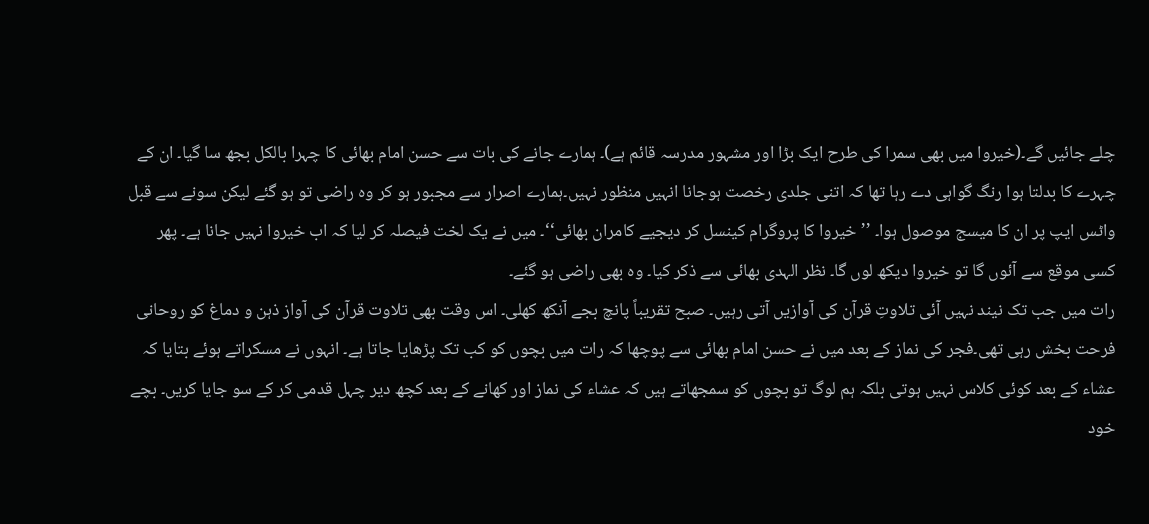چلے جائیں گے۔(خیروا میں بھی سمرا کی طرح ایک بڑا اور مشہور مدرسہ قائم ہے)۔ ہمارے جانے کی بات سے حسن امام بھائی کا چہرا بالکل بجھ سا گیا۔ ان کے چہرے کا بدلتا ہوا رنگ گواہی دے رہا تھا کہ اتنی جلدی رخصت ہوجانا انہیں منظور نہیں۔ہمارے اصرار سے مجبور ہو کر وہ راضی تو ہو گئے لیکن سونے سے قبل واٹس ایپ پر ان کا میسج موصول ہوا۔ ’’خیروا کا پروگرام کینسل کر دیجیے کامران بھائی‘‘۔ میں نے یک لخت فیصلہ کر لیا کہ اب خیروا نہیں جانا ہے۔ پھر کسی موقع سے آئوں گا تو خیروا دیکھ لوں گا۔ نظر الہدی بھائی سے ذکر کیا۔ وہ بھی راضی ہو گئے۔
رات میں جب تک نیند نہیں آئی تلاوتِ قرآن کی آوازیں آتی رہیں۔ صبح تقریباً پانچ بجے آنکھ کھلی۔ اس وقت بھی تلاوت قرآن کی آواز ذہن و دماغ کو روحانی فرحت بخش رہی تھی۔فجر کی نماز کے بعد میں نے حسن امام بھائی سے پوچھا کہ رات میں بچوں کو کب تک پڑھایا جاتا ہے۔ انہوں نے مسکراتے ہوئے بتایا کہ عشاء کے بعد کوئی کلاس نہیں ہوتی بلکہ ہم لوگ تو بچوں کو سمجھاتے ہیں کہ عشاء کی نماز اور کھانے کے بعد کچھ دیر چہل قدمی کر کے سو جایا کریں۔ بچے خود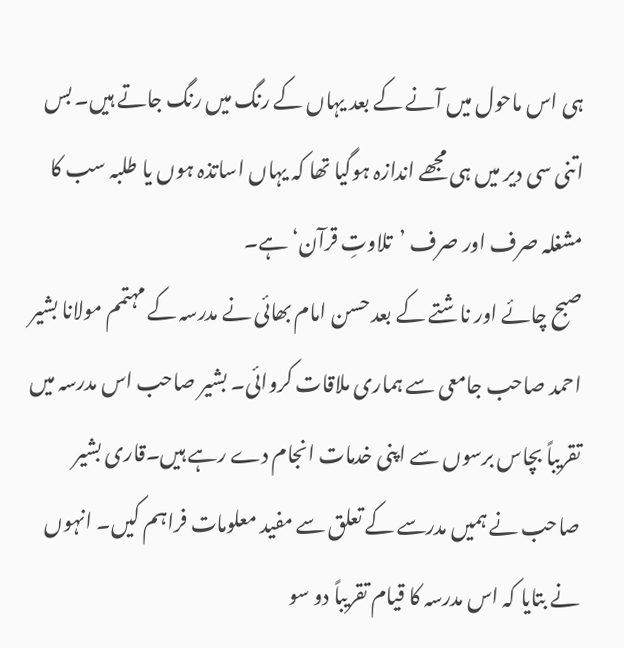ہی اس ماحول میں آنے کے بعد یہاں کے رنگ میں رنگ جاتے ہیں۔ بس اتنی سی دیر میں ہی مجھے اندازہ ہوگیا تھا کہ یہاں اساتذہ ہوں یا طلبہ سب کا مشغلہ صرف اور صرف ’تلاوتِ قرآن‘ ہے۔
صبح چائے اور ناشتے کے بعد حسن امام بھائی نے مدرسہ کے مہتمم مولانا بشیر احمد صاحب جامعی سے ہماری ملاقات کروائی۔ بشیر صاحب اس مدرسہ میں تقریباً بچاس برسوں سے اپنی خدمات انجام دے رہے ہیں۔قاری بشیر صاحب نے ہمیں مدرسے کے تعلق سے مفید معلومات فراہم کیں۔ انہوں نے بتایا کہ اس مدرسہ کا قیام تقریباً دو سو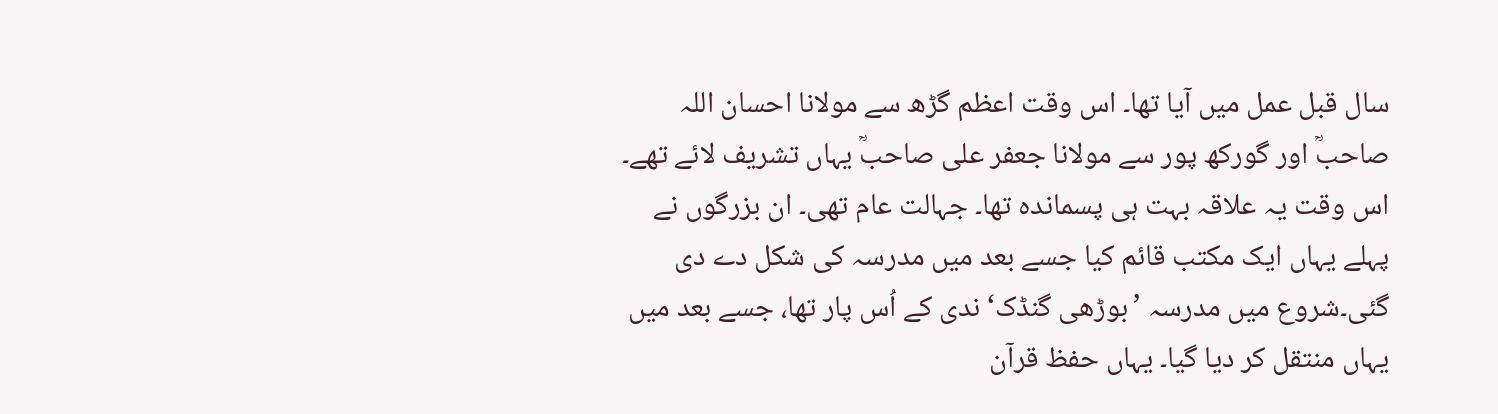سال قبل عمل میں آیا تھا۔ اس وقت اعظم گڑھ سے مولانا احسان اللہ صاحبؒ اور گورکھ پور سے مولانا جعفر علی صاحبؒ یہاں تشریف لائے تھے۔ اس وقت یہ علاقہ بہت ہی پسماندہ تھا۔ جہالت عام تھی۔ ان بزرگوں نے پہلے یہاں ایک مکتب قائم کیا جسے بعد میں مدرسہ کی شکل دے دی گئی۔شروع میں مدرسہ ’بوڑھی گنڈک‘ ندی کے اُس پار تھا، جسے بعد میں یہاں منتقل کر دیا گیا۔ یہاں حفظ قرآن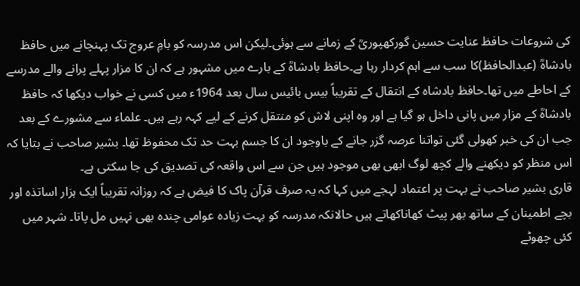کی شروعات حافظ عنایت حسین گورکھپوریؒ کے زمانے سے ہوئی۔لیکن اس مدرسہ کو بامِ عروج تک پہنچانے میں حافظ بادشاہؒ (عبدالحافظ)کا سب سے اہم کردار رہا ہے۔حافظ بادشاہؒ کے بارے میں مشہور ہے کہ ان کا مزار پہلے پرانے والے مدرسے کے احاطے میں تھا۔حافظ بادشاہ کے انتقال کے تقریباً بیس بائیس سال بعد 1964ء میں کسی نے خواب دیکھا کہ حافظ بادشاہؒ کے مزار میں پانی داخل ہو گیا ہے اور وہ اپنی لاش کو منتقل کرنے کے لیے کہہ رہے ہیں۔ علماء سے مشورے کے بعد جب ان کی خبر کھولی گئی تواتنا عرصہ گزر جانے کے باوجود ان کا جسم بہت حد تک محفوظ تھا۔ بشیر صاحب نے بتایا کہ اس منظر کو دیکھنے والے کچھ لوگ ابھی بھی موجود ہیں جن سے اس واقعہ کی تصدیق کی جا سکتی ہے۔
قاری بشیر صاحب نے بہت پر اعتماد لہجے میں کہا کہ یہ صرف قرآن پاک کا فیض ہے کہ روزانہ تقریباً ایک ہزار اساتذہ اور بچے اطمینان کے ساتھ بھر پیٹ کھاناکھاتے ہیں حالانکہ مدرسہ کو بہت زیادہ عوامی چندہ بھی نہیں مل پاتا۔ شہر میں کئی چھوٹے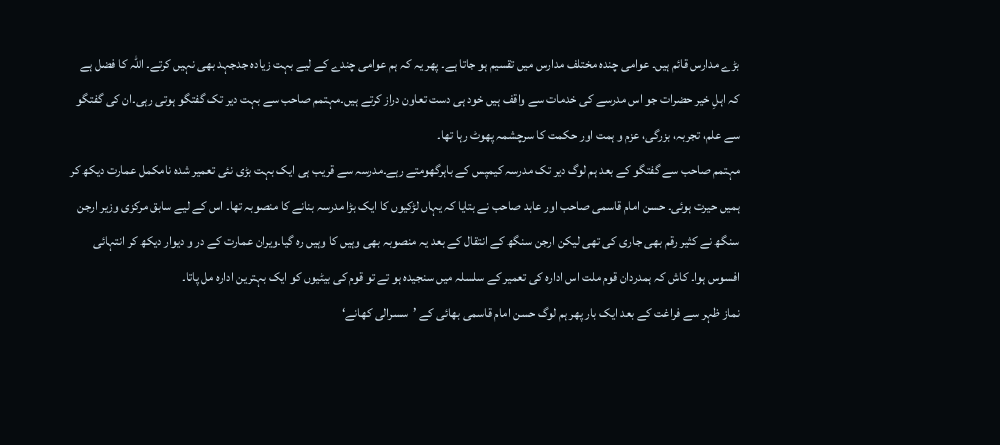بڑے مدارس قائم ہیں۔ عوامی چندہ مختلف مدارس میں تقسیم ہو جاتا ہے۔ پھر یہ کہ ہم عوامی چندے کے لیے بہت زیادہ جدجہد بھی نہیں کرتے۔ اللہ کا فضل ہے کہ اہلِ خیر حضرات جو اس مدرسے کی خدمات سے واقف ہیں خود ہی دست تعاون دراز کرتے ہیں۔مہتمم صاحب سے بہت دیر تک گفتگو ہوتی رہی۔ان کی گفتگو سے علم، تجربہ، بزرگی، عزم و ہمت اور حکمت کا سرچشمہ پھوٹ رہا تھا۔
مہتمم صاحب سے گفتگو کے بعد ہم لوگ دیر تک مدرسہ کیمپس کے باہرگھومتے رہے۔مدرسہ سے قریب ہی ایک بہت بڑی نئی تعمیر شدہ نامکمل عمارت دیکھ کر ہمیں حیرت ہوئی۔ حسن امام قاسمی صاحب اور عابد صاحب نے بتایا کہ یہاں لڑکیوں کا ایک بڑا مدرسہ بنانے کا منصوبہ تھا۔ اس کے لیے سابق مرکزی وزیر ارجن سنگھ نے کثیر رقم بھی جاری کی تھی لیکن ارجن سنگھ کے انتقال کے بعد یہ منصوبہ بھی وہیں کا وہیں رہ گیا۔ویران عمارت کے در و دیوار دیکھ کر انتہائی افسوس ہوا۔ کاش کہ ہمدردان قوم ملت اس ادارہ کی تعمیر کے سلسلہ میں سنجیدہ ہو تے تو قوم کی بیٹیوں کو ایک بہترین ادارہ مل پاتا۔
نماز ظہر سے فراغت کے بعد ایک بار پھر ہم لوگ حسن امام قاسمی بھائی کے ’سسرالی کھانے‘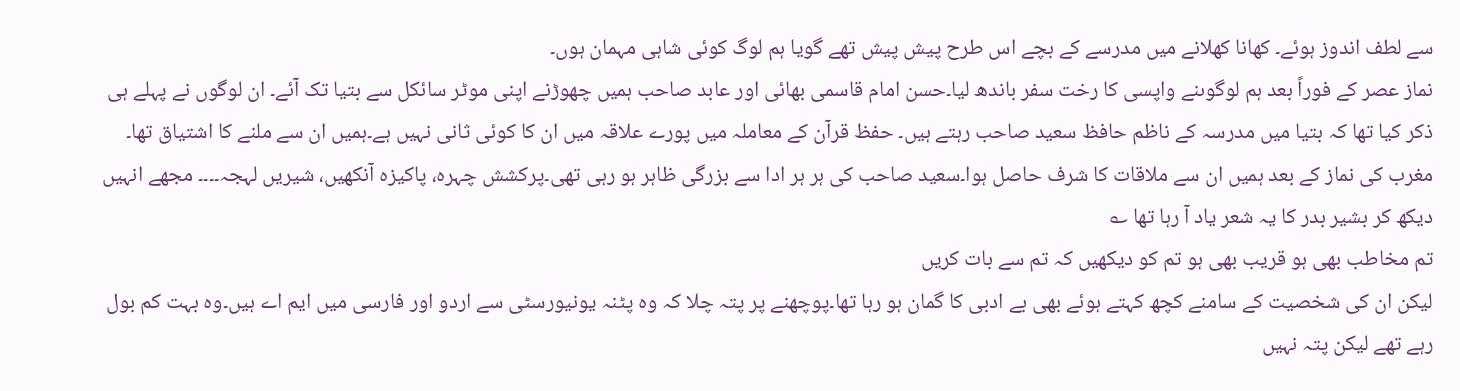سے لطف اندوز ہوئے۔ کھانا کھلانے میں مدرسے کے بچے اس طرح پیش پیش تھے گویا ہم لوگ کوئی شاہی مہمان ہوں۔
نماز عصر کے فوراً بعد ہم لوگوںنے واپسی کا رخت سفر باندھ لیا۔حسن امام قاسمی بھائی اور عابد صاحب ہمیں چھوڑنے اپنی موٹر سائکل سے بتیا تک آئے۔ ان لوگوں نے پہلے ہی ذکر کیا تھا کہ بتیا میں مدرسہ کے ناظم حافظ سعید صاحب رہتے ہیں۔ حفظ قرآن کے معاملہ میں پورے علاقہ میں ان کا کوئی ثانی نہیں ہے۔ہمیں ان سے ملنے کا اشتیاق تھا۔ مغرب کی نماز کے بعد ہمیں ان سے ملاقات کا شرف حاصل ہوا۔سعید صاحب کی ہر ہر ادا سے بزرگی ظاہر ہو رہی تھی۔پرکشش چہرہ، پاکیزہ آنکھیں، شیریں لہجہ۔۔۔۔ مجھے انہیں دیکھ کر بشیر بدر کا یہ شعر یاد آ رہا تھا ؎
تم مخاطب بھی ہو قریب بھی ہو تم کو دیکھیں کہ تم سے بات کریں
لیکن ان کی شخصیت کے سامنے کچھ کہتے ہوئے بھی بے ادبی کا گمان ہو رہا تھا۔پوچھنے پر پتہ چلا کہ وہ پٹنہ یونیورسٹی سے اردو اور فارسی میں ایم اے ہیں۔وہ بہت کم بول رہے تھے لیکن پتہ نہیں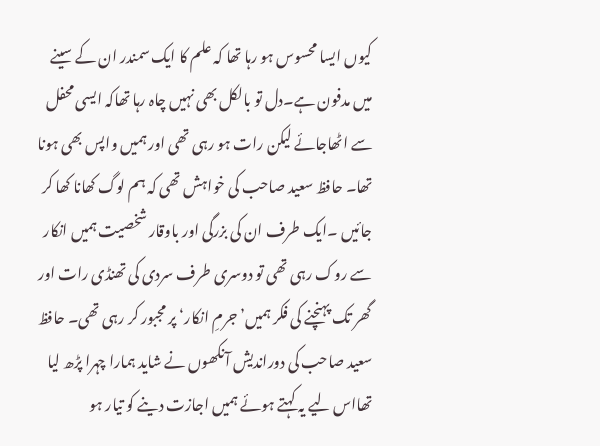کیوں ایسا محسوس ہو رہا تھا کہ علم کا ایک سمندر ان کے سینے میں مدفون ہے۔دل تو بالکل بھی نہیں چاہ رہا تھاکہ ایسی محفل سے اٹھاجائے لیکن رات ہو رہی تھی اور ہمیں واپس بھی ہونا تھا۔ حافظ سعید صاحب کی خواہش تھی کہ ہم لوگ کھانا کھا کر جائیں ۔ایک طرف ان کی بزرگی اور باوقار شخصیت ہمیں انکار سے روک رہی تھی تو دوسری طرف سردی کی تھنڈی رات اور گھر تک پہنچنے کی فکر ہمیں’جرمِ انکار‘ پر مجبور کر رہی تھی۔ حافظ سعید صاحب کی دوراندیش آنکھوں نے شاید ہمارا چہرا پڑھ لیا تھااس لیے یہ کہتے ہوئے ہمیں اجازت دینے کو تیار ہو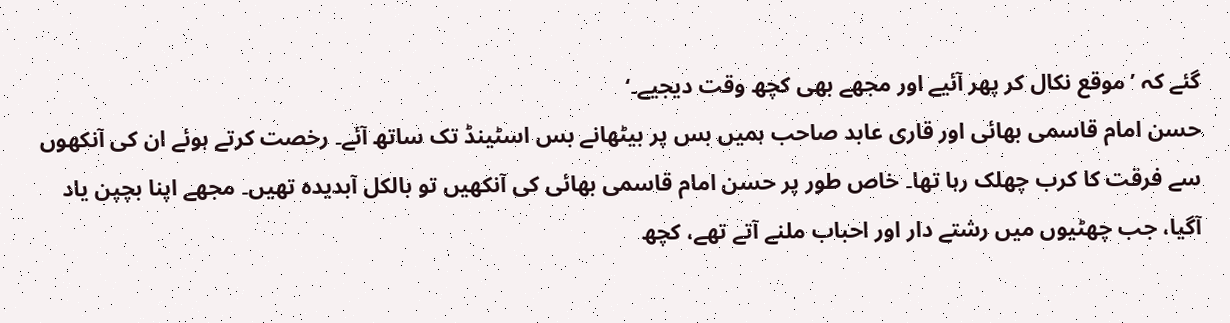گئے کہ ’موقع نکال کر پھر آئیے اور مجھے بھی کچھ وقت دیجیے۔‘
حسن امام قاسمی بھائی اور قاری عابد صاحب ہمیں بس پر بیٹھانے بس اسٹینڈ تک ساتھ آئے۔ رخصت کرتے ہوئے ان کی آنکھوں سے فرقت کا کرب چھلک رہا تھا۔ خاص طور پر حسن امام قاسمی بھائی کی آنکھیں تو بالکل آبدیدہ تھیں۔ مجھے اپنا بچپن یاد آگیا، جب چھٹیوں میں رشتے دار اور احباب ملنے آتے تھے، کچھ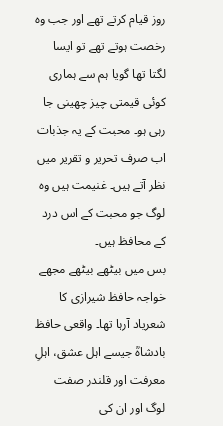روز قیام کرتے تھے اور جب وہ رخصت ہوتے تھے تو ایسا لگتا تھا گویا ہم سے ہماری کوئی قیمتی چیز چھینی جا رہی ہو۔ محبت کے یہ جذبات اب صرف تحریر و تقریر میں نظر آتے ہیں۔ غنیمت ہیں وہ لوگ جو محبت کے اس درد کے محافظ ہیں۔
بس میں بیٹھے بیٹھے مجھے خواجہ حافظ شیرازی کا شعریاد آرہا تھا۔ واقعی حافظ بادشاہؒ جیسے اہل عشق، اہلِ معرفت اور قلندر صفت لوگ اور ان کی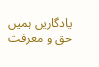یادگاریں ہمیں حق و معرفت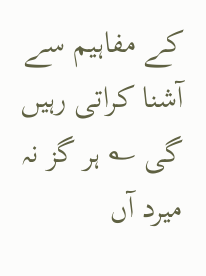کے مفاہیم سے آشنا کراتی رہیں گی ؎ ہر گز نہ میرد آں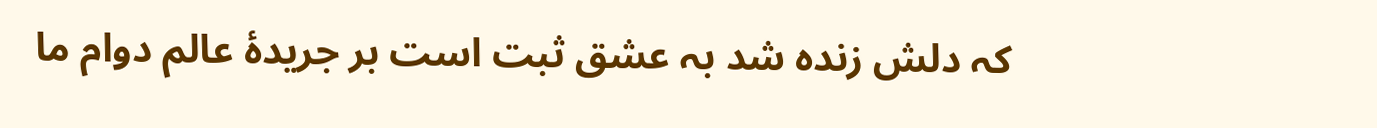کہ دلش زندہ شد بہ عشق ثبت است بر جریدۂ عالم دوام ما